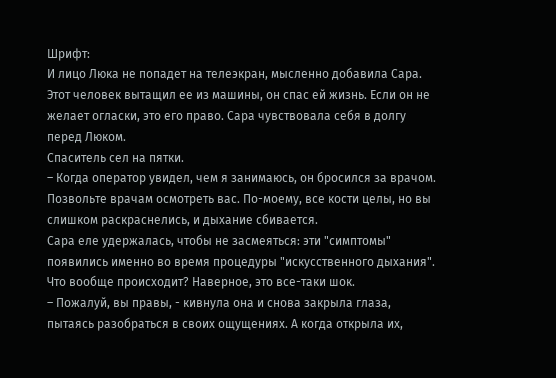Шрифт:
И лицо Люка не попадет на телеэкран, мысленно добавила Сара. Этот человек вытащил ее из машины, он спас ей жизнь. Если он не желает огласки, это его право. Сара чувствовала себя в долгу перед Люком.
Спаситель сел на пятки.
– Когда оператор увидел, чем я занимаюсь, он бросился за врачом. Позвольте врачам осмотреть вас. По-моему, все кости целы, но вы слишком раскраснелись, и дыхание сбивается.
Сара еле удержалась, чтобы не засмеяться: эти "симптомы" появились именно во время процедуры "искусственного дыхания". Что вообще происходит? Наверное, это все-таки шок.
– Пожалуй, вы правы, - кивнула она и снова закрыла глаза, пытаясь разобраться в своих ощущениях. А когда открыла их,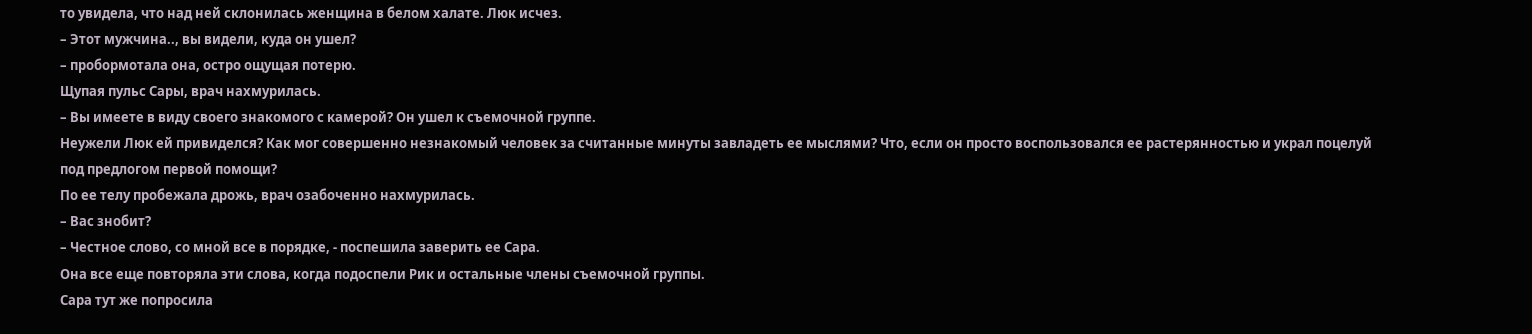то увидела, что над ней склонилась женщина в белом халате. Люк исчез.
– Этот мужчина.., вы видели, куда он ушел?
– пробормотала она, остро ощущая потерю.
Щупая пульс Сары, врач нахмурилась.
– Вы имеете в виду своего знакомого с камерой? Он ушел к съемочной группе.
Неужели Люк ей привиделся? Как мог совершенно незнакомый человек за считанные минуты завладеть ее мыслями? Что, если он просто воспользовался ее растерянностью и украл поцелуй под предлогом первой помощи?
По ее телу пробежала дрожь, врач озабоченно нахмурилась.
– Вас знобит?
– Честное слово, со мной все в порядке, - поспешила заверить ее Сара.
Она все еще повторяла эти слова, когда подоспели Рик и остальные члены съемочной группы.
Сара тут же попросила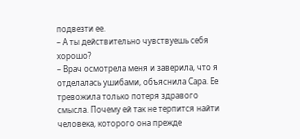подвезти ее.
– А ты действительно чувствуешь себя хорошо?
– Врач осмотрела меня и заверила, что я отделалась ушибами, объяснила Сара. Ее тревожила только потеря здравого смысла. Почему ей так не терпится найти человека, которого она прежде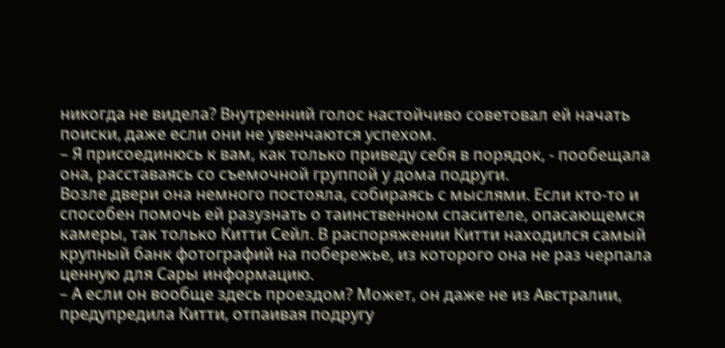никогда не видела? Внутренний голос настойчиво советовал ей начать поиски, даже если они не увенчаются успехом.
– Я присоединюсь к вам, как только приведу себя в порядок, - пообещала она, расставаясь со съемочной группой у дома подруги.
Возле двери она немного постояла, собираясь с мыслями. Если кто-то и способен помочь ей разузнать о таинственном спасителе, опасающемся камеры, так только Китти Сейл. В распоряжении Китти находился самый крупный банк фотографий на побережье, из которого она не раз черпала ценную для Сары информацию.
– А если он вообще здесь проездом? Может, он даже не из Австралии, предупредила Китти, отпаивая подругу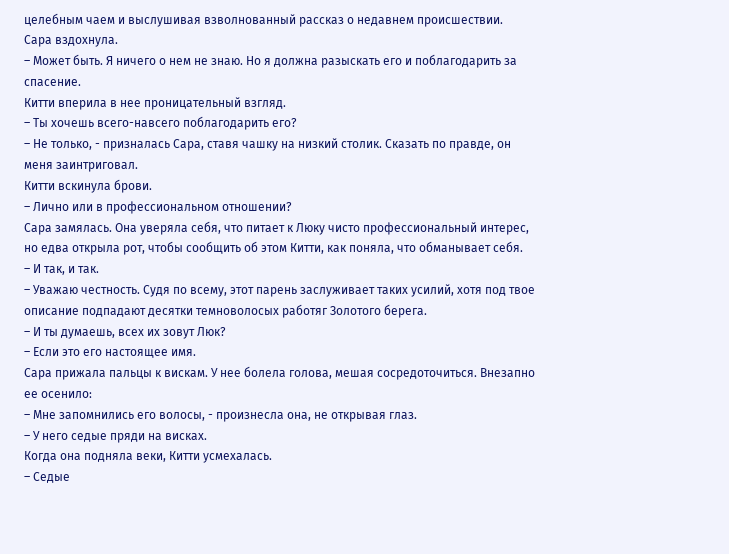целебным чаем и выслушивая взволнованный рассказ о недавнем происшествии.
Сара вздохнула.
– Может быть. Я ничего о нем не знаю. Но я должна разыскать его и поблагодарить за спасение.
Китти вперила в нее проницательный взгляд.
– Ты хочешь всего-навсего поблагодарить его?
– Не только, - призналась Сара, ставя чашку на низкий столик. Сказать по правде, он меня заинтриговал.
Китти вскинула брови.
– Лично или в профессиональном отношении?
Сара замялась. Она уверяла себя, что питает к Люку чисто профессиональный интерес, но едва открыла рот, чтобы сообщить об этом Китти, как поняла, что обманывает себя.
– И так, и так.
– Уважаю честность. Судя по всему, этот парень заслуживает таких усилий, хотя под твое описание подпадают десятки темноволосых работяг Золотого берега.
– И ты думаешь, всех их зовут Люк?
– Если это его настоящее имя.
Сара прижала пальцы к вискам. У нее болела голова, мешая сосредоточиться. Внезапно ее осенило:
– Мне запомнились его волосы, - произнесла она, не открывая глаз.
– У него седые пряди на висках.
Когда она подняла веки, Китти усмехалась.
– Седые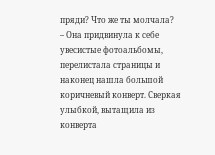пряди? Что же ты молчала?
– Она придвинула к себе увесистые фотоальбомы, перелистала страницы и наконец нашла большой коричневый конверт. Сверкая улыбкой, вытащила из конверта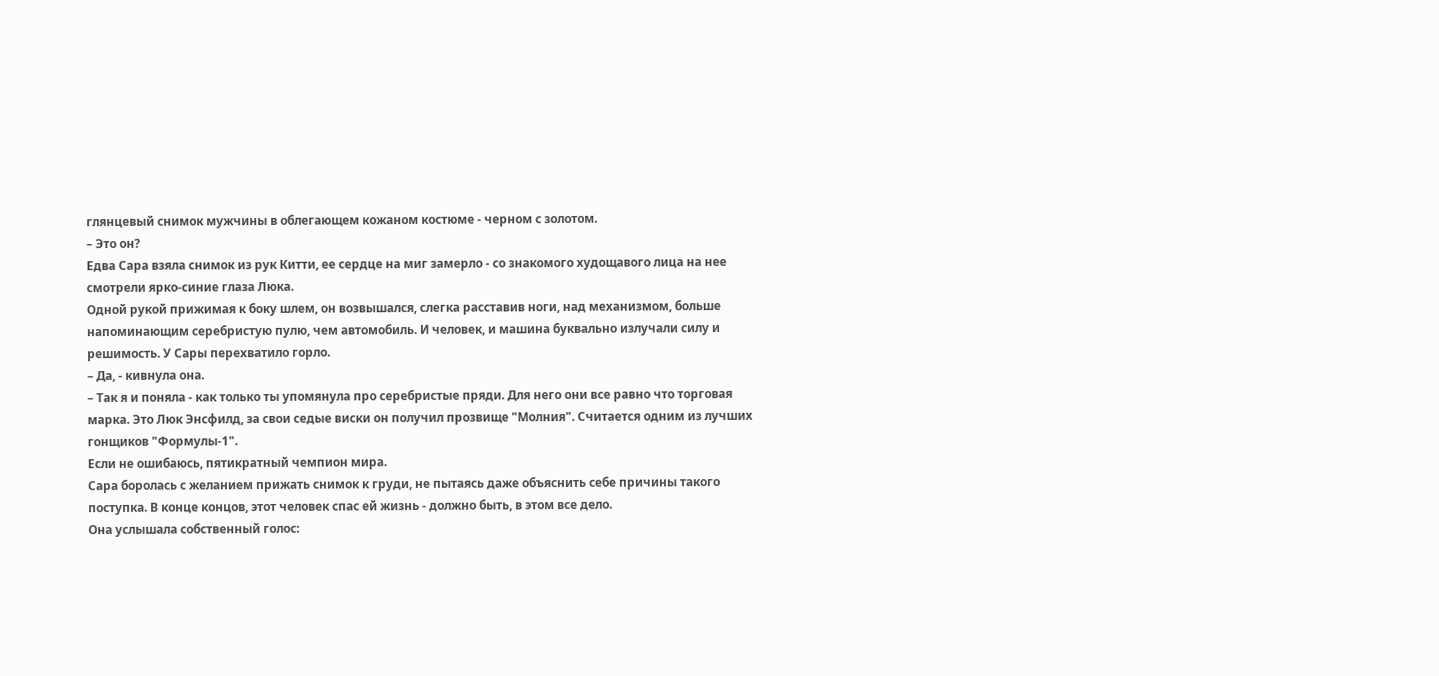глянцевый снимок мужчины в облегающем кожаном костюме - черном с золотом.
– Это он?
Едва Сара взяла снимок из рук Китти, ее сердце на миг замерло - со знакомого худощавого лица на нее смотрели ярко-синие глаза Люка.
Одной рукой прижимая к боку шлем, он возвышался, слегка расставив ноги, над механизмом, больше напоминающим серебристую пулю, чем автомобиль. И человек, и машина буквально излучали силу и решимость. У Сары перехватило горло.
– Да, - кивнула она.
– Так я и поняла - как только ты упомянула про серебристые пряди. Для него они все равно что торговая марка. Это Люк Энсфилд, за свои седые виски он получил прозвище "Молния". Считается одним из лучших гонщиков "Формулы-1".
Если не ошибаюсь, пятикратный чемпион мира.
Сара боролась с желанием прижать снимок к груди, не пытаясь даже объяснить себе причины такого поступка. В конце концов, этот человек спас ей жизнь - должно быть, в этом все дело.
Она услышала собственный голос: